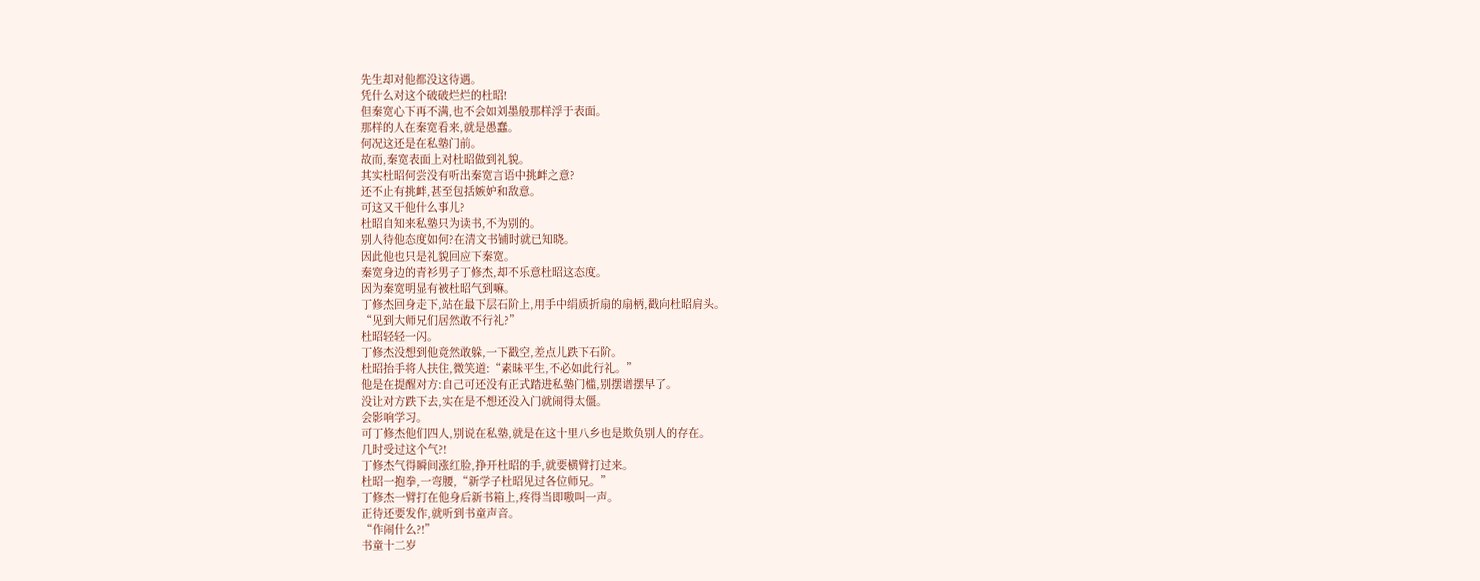先生却对他都没这待遇。
凭什么对这个破破烂烂的杜昭!
但秦宽心下再不满,也不会如刘墨般那样浮于表面。
那样的人在秦宽看来,就是愚蠢。
何况这还是在私塾门前。
故而,秦宽表面上对杜昭做到礼貌。
其实杜昭何尝没有听出秦宽言语中挑衅之意?
还不止有挑衅,甚至包括嫉妒和敌意。
可这又干他什么事儿?
杜昭自知来私塾只为读书,不为别的。
别人待他态度如何?在清文书铺时就已知晓。
因此他也只是礼貌回应下秦宽。
秦宽身边的青衫男子丁修杰,却不乐意杜昭这态度。
因为秦宽明显有被杜昭气到嘛。
丁修杰回身走下,站在最下层石阶上,用手中绢质折扇的扇柄,戳向杜昭肩头。
“见到大师兄们居然敢不行礼?”
杜昭轻轻一闪。
丁修杰没想到他竟然敢躲,一下戳空,差点儿跌下石阶。
杜昭抬手将人扶住,微笑道:“素昧平生,不必如此行礼。”
他是在提醒对方:自己可还没有正式踏进私塾门槛,别摆谱摆早了。
没让对方跌下去,实在是不想还没入门就闹得太僵。
会影响学习。
可丁修杰他们四人,别说在私塾,就是在这十里八乡也是欺负别人的存在。
几时受过这个气?!
丁修杰气得瞬间涨红脸,挣开杜昭的手,就要横臂打过来。
杜昭一抱拳,一弯腰,“新学子杜昭见过各位师兄。”
丁修杰一臂打在他身后新书箱上,疼得当即嗷叫一声。
正待还要发作,就听到书童声音。
“作闹什么?!”
书童十二岁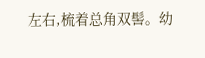左右,梳着总角双髻。幼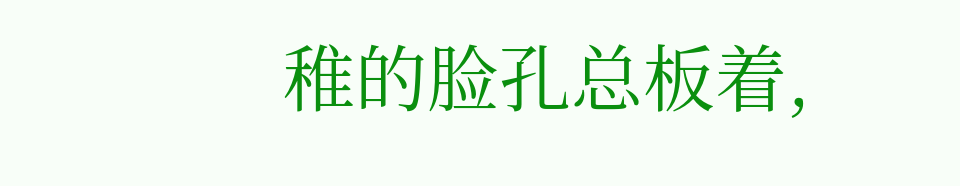稚的脸孔总板着,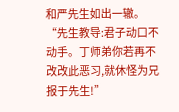和严先生如出一辙。
“先生教导:君子动口不动手。丁师弟你若再不改改此恶习,就休怪为兄报于先生!”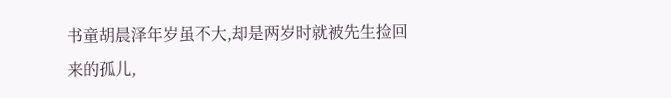书童胡晨泽年岁虽不大,却是两岁时就被先生捡回来的孤儿,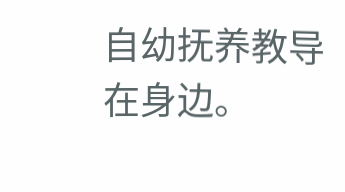自幼抚养教导在身边。